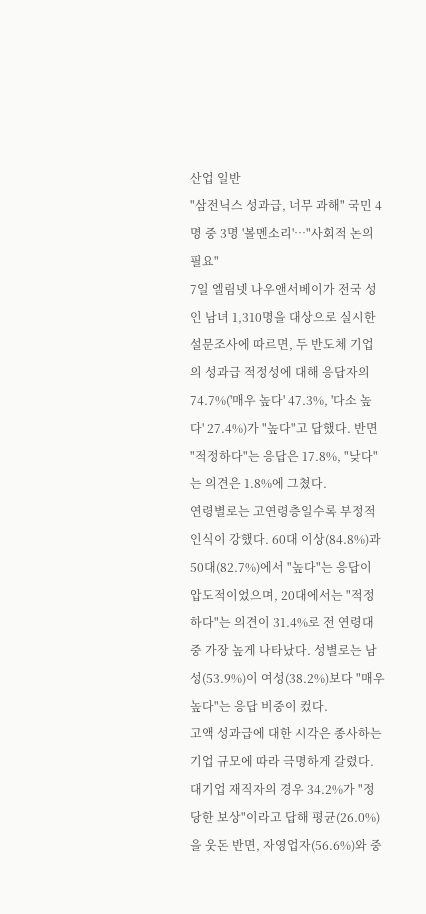산업 일반
"삼전닉스 성과급, 너무 과해" 국민 4명 중 3명 '볼멘소리'…"사회적 논의 필요"
7일 엘림넷 나우앤서베이가 전국 성인 남녀 1,310명을 대상으로 실시한 설문조사에 따르면, 두 반도체 기업의 성과급 적정성에 대해 응답자의 74.7%('매우 높다' 47.3%, '다소 높다' 27.4%)가 "높다"고 답했다. 반면 "적정하다"는 응답은 17.8%, "낮다"는 의견은 1.8%에 그쳤다.
연령별로는 고연령층일수록 부정적 인식이 강했다. 60대 이상(84.8%)과 50대(82.7%)에서 "높다"는 응답이 압도적이었으며, 20대에서는 "적정하다"는 의견이 31.4%로 전 연령대 중 가장 높게 나타났다. 성별로는 남성(53.9%)이 여성(38.2%)보다 "매우 높다"는 응답 비중이 컸다.
고액 성과급에 대한 시각은 종사하는 기업 규모에 따라 극명하게 갈렸다. 대기업 재직자의 경우 34.2%가 "정당한 보상"이라고 답해 평균(26.0%)을 웃돈 반면, 자영업자(56.6%)와 중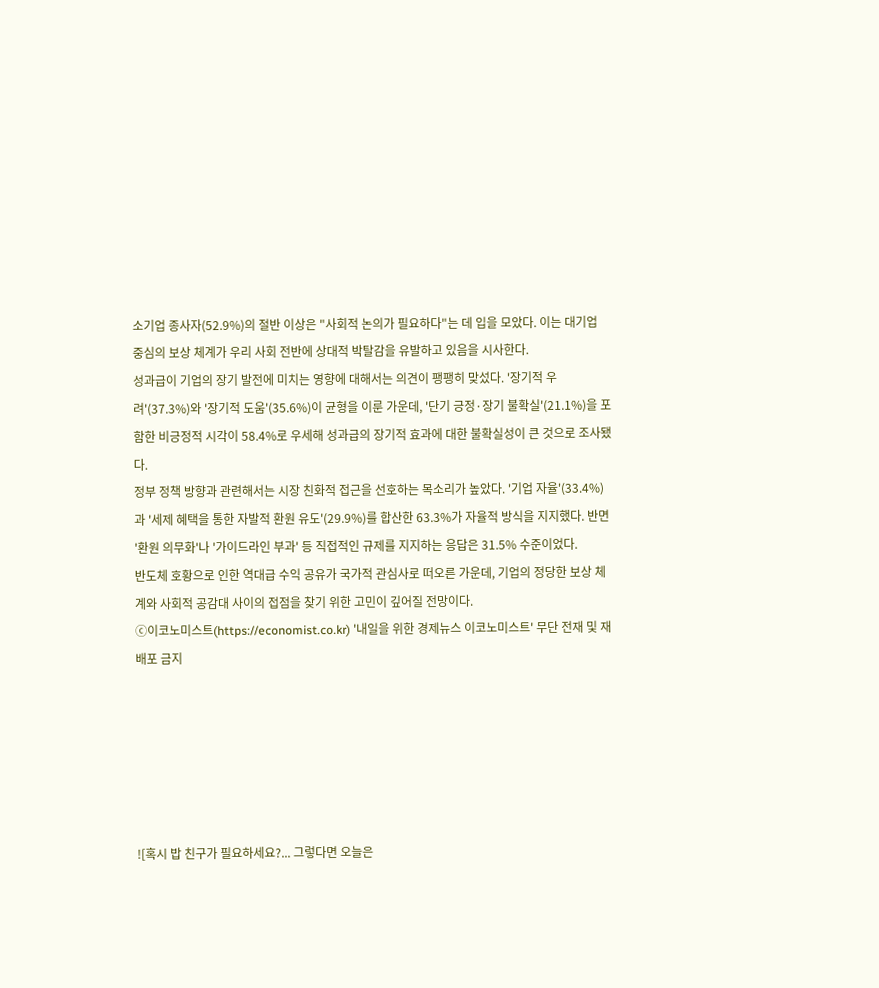소기업 종사자(52.9%)의 절반 이상은 "사회적 논의가 필요하다"는 데 입을 모았다. 이는 대기업 중심의 보상 체계가 우리 사회 전반에 상대적 박탈감을 유발하고 있음을 시사한다.
성과급이 기업의 장기 발전에 미치는 영향에 대해서는 의견이 팽팽히 맞섰다. '장기적 우려'(37.3%)와 '장기적 도움'(35.6%)이 균형을 이룬 가운데, '단기 긍정·장기 불확실'(21.1%)을 포함한 비긍정적 시각이 58.4%로 우세해 성과급의 장기적 효과에 대한 불확실성이 큰 것으로 조사됐다.
정부 정책 방향과 관련해서는 시장 친화적 접근을 선호하는 목소리가 높았다. '기업 자율'(33.4%)과 '세제 혜택을 통한 자발적 환원 유도'(29.9%)를 합산한 63.3%가 자율적 방식을 지지했다. 반면 '환원 의무화'나 '가이드라인 부과' 등 직접적인 규제를 지지하는 응답은 31.5% 수준이었다.
반도체 호황으로 인한 역대급 수익 공유가 국가적 관심사로 떠오른 가운데, 기업의 정당한 보상 체계와 사회적 공감대 사이의 접점을 찾기 위한 고민이 깊어질 전망이다.
ⓒ이코노미스트(https://economist.co.kr) '내일을 위한 경제뉴스 이코노미스트' 무단 전재 및 재배포 금지






![혹시 밥 친구가 필요하세요?... 그렇다면 오늘은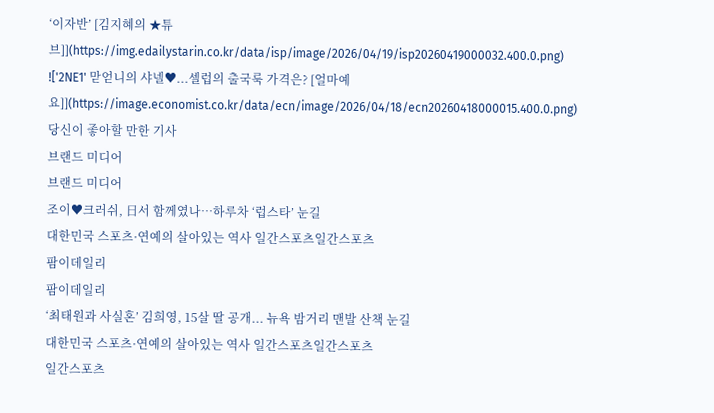‘이자반’ [김지혜의 ★튜브]](https://img.edailystarin.co.kr/data/isp/image/2026/04/19/isp20260419000032.400.0.png)
!['2NE1' 맏얻니의 샤넬♥...셀럽의 출국룩 가격은? [얼마예요]](https://image.economist.co.kr/data/ecn/image/2026/04/18/ecn20260418000015.400.0.png)
당신이 좋아할 만한 기사
브랜드 미디어
브랜드 미디어
조이♥크러쉬, 日서 함께였나…하루차 ‘럽스타’ 눈길
대한민국 스포츠·연예의 살아있는 역사 일간스포츠일간스포츠
팜이데일리
팜이데일리
‘최태원과 사실혼’ 김희영, 15살 딸 공개... 뉴욕 밤거리 맨발 산책 눈길
대한민국 스포츠·연예의 살아있는 역사 일간스포츠일간스포츠
일간스포츠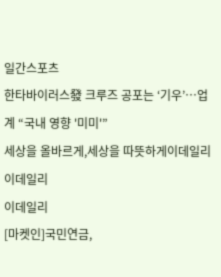일간스포츠
한타바이러스發 크루즈 공포는 ‘기우’…업계 “국내 영향 '미미'”
세상을 올바르게,세상을 따뜻하게이데일리
이데일리
이데일리
[마켓인]국민연금,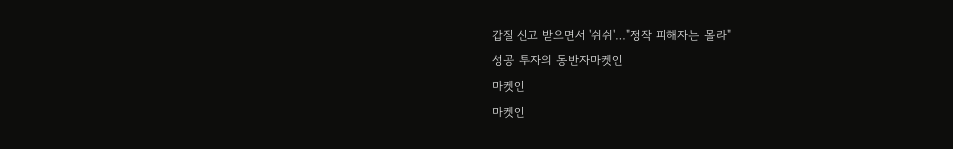갑질 신고 받으면서 '쉬쉬'…"정작 피해자는 몰라"
성공 투자의 동반자마켓인
마켓인
마켓인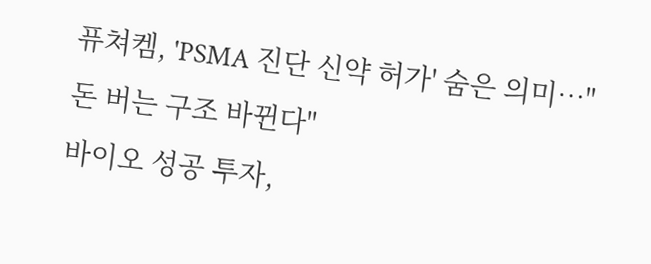퓨쳐켐, 'PSMA 진단 신약 허가' 숨은 의미…"돈 버는 구조 바뀐다"
바이오 성공 투자,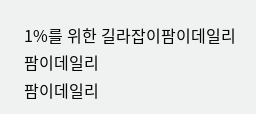1%를 위한 길라잡이팜이데일리
팜이데일리
팜이데일리